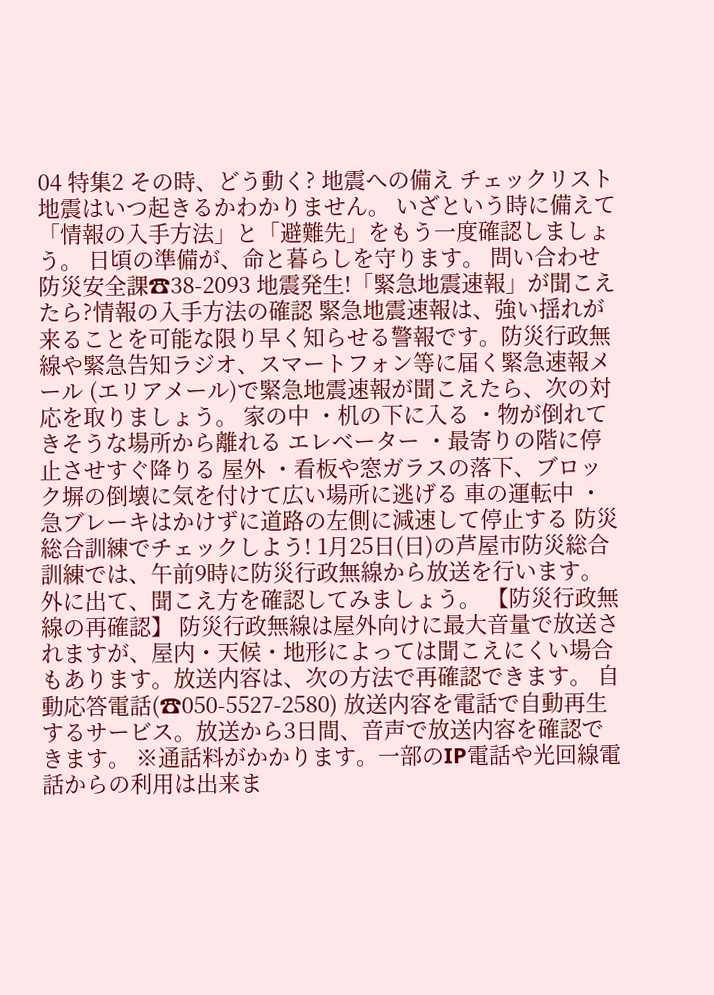04 特集2 その時、どう動く? 地震への備え チェックリスト 地震はいつ起きるかわかりません。 いざという時に備えて「情報の入手方法」と「避難先」をもう一度確認しましょう。 日頃の準備が、命と暮らしを守ります。 問い合わせ 防災安全課☎38-2093 地震発生!「緊急地震速報」が聞こえたら?情報の入手方法の確認 緊急地震速報は、強い揺れが来ることを可能な限り早く知らせる警報です。防災行政無線や緊急告知ラジオ、スマートフォン等に届く緊急速報メール (エリアメール)で緊急地震速報が聞こえたら、次の対応を取りましょう。 家の中 ・机の下に入る ・物が倒れてきそうな場所から離れる エレベーター ・最寄りの階に停止させすぐ降りる 屋外 ・看板や窓ガラスの落下、ブロック塀の倒壊に気を付けて広い場所に逃げる 車の運転中 ・急ブレーキはかけずに道路の左側に減速して停止する 防災総合訓練でチェックしよう! 1月25日(日)の芦屋市防災総合訓練では、午前9時に防災行政無線から放送を行います。外に出て、聞こえ方を確認してみましょう。 【防災行政無線の再確認】 防災行政無線は屋外向けに最大音量で放送されますが、屋内・天候・地形によっては聞こえにくい場合もあります。放送内容は、次の方法で再確認できます。 自動応答電話(☎050-5527-2580) 放送内容を電話で自動再生するサービス。放送から3日間、音声で放送内容を確認できます。 ※通話料がかかります。一部のIP電話や光回線電話からの利用は出来ま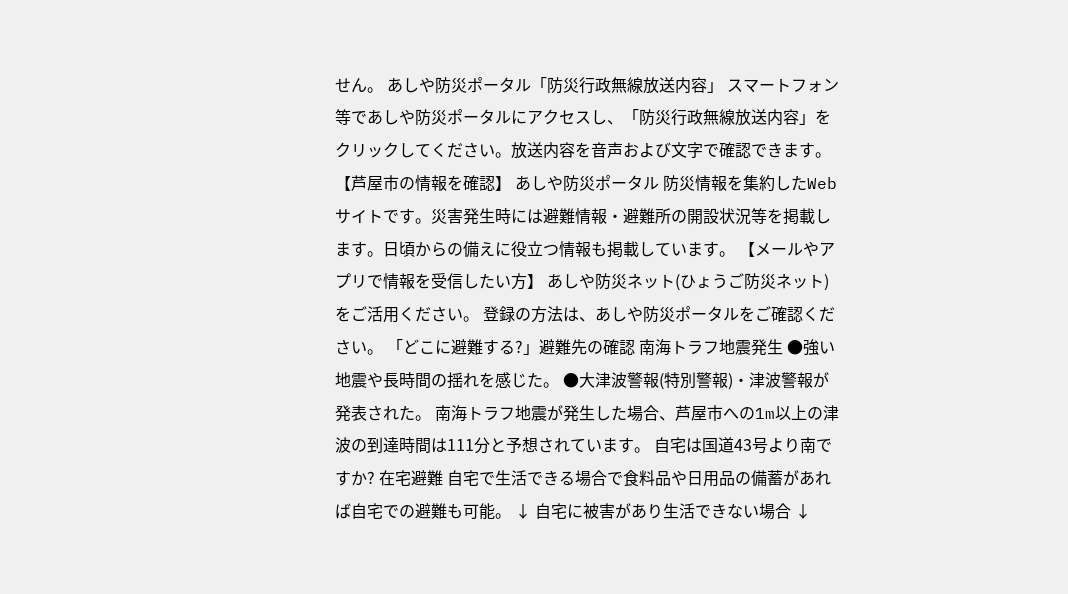せん。 あしや防災ポータル「防災行政無線放送内容」 スマートフォン等であしや防災ポータルにアクセスし、「防災行政無線放送内容」をクリックしてください。放送内容を音声および文字で確認できます。 【芦屋市の情報を確認】 あしや防災ポータル 防災情報を集約したWebサイトです。災害発生時には避難情報・避難所の開設状況等を掲載します。日頃からの備えに役立つ情報も掲載しています。 【メールやアプリで情報を受信したい方】 あしや防災ネット(ひょうご防災ネット)をご活用ください。 登録の方法は、あしや防災ポータルをご確認ください。 「どこに避難する?」避難先の確認 南海トラフ地震発生 ●強い地震や長時間の揺れを感じた。 ●大津波警報(特別警報)・津波警報が発表された。 南海トラフ地震が発生した場合、芦屋市への1m以上の津波の到達時間は111分と予想されています。 自宅は国道43号より南ですか? 在宅避難 自宅で生活できる場合で食料品や日用品の備蓄があれば自宅での避難も可能。 ↓ 自宅に被害があり生活できない場合 ↓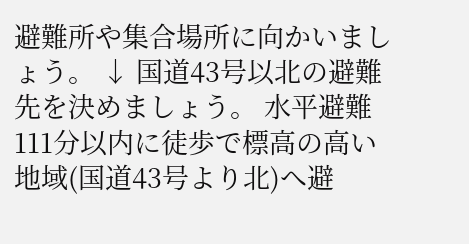避難所や集合場所に向かいましょう。 ↓ 国道43号以北の避難先を決めましょう。 水平避難 111分以内に徒歩で標高の高い地域(国道43号より北)へ避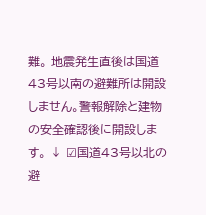難。 地震発生直後は国道43号以南の避難所は開設しません。警報解除と建物の安全確認後に開設します。 ↓ ☑国道43号以北の避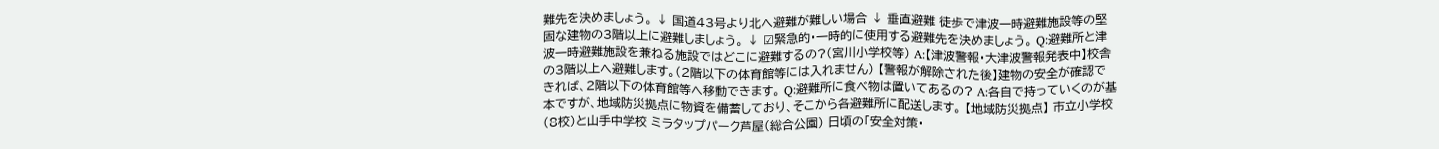難先を決めましょう。 ↓ 国道43号より北へ避難が難しい場合 ↓ 垂直避難 徒歩で津波一時避難施設等の堅固な建物の3階以上に避難しましょう。 ↓ ☑緊急的・一時的に使用する避難先を決めましょう。 Q:避難所と津波一時避難施設を兼ねる施設ではどこに避難するの?(宮川小学校等) A:【津波警報・大津波警報発表中】校舎の3階以上へ避難します。(2階以下の体育館等には入れません) 【警報が解除された後】建物の安全が確認できれば、2階以下の体育館等へ移動できます。 Q:避難所に食べ物は置いてあるの? A:各自で持っていくのが基本ですが、地域防災拠点に物資を備蓄しており、そこから各避難所に配送します。 【地域防災拠点】 市立小学校(8校)と山手中学校 ミラタップパーク芦屋(総合公園) 日頃の「安全対策・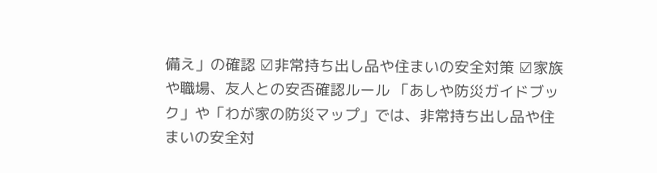備え」の確認 ☑非常持ち出し品や住まいの安全対策 ☑家族や職場、友人との安否確認ルール 「あしや防災ガイドブック」や「わが家の防災マップ」では、非常持ち出し品や住まいの安全対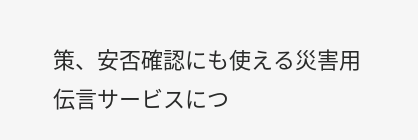策、安否確認にも使える災害用伝言サービスにつ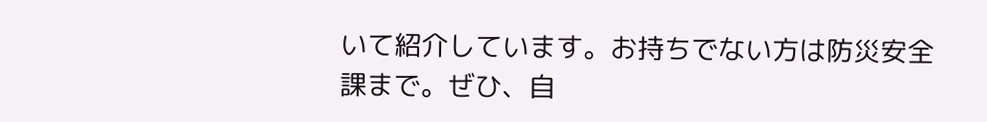いて紹介しています。お持ちでない方は防災安全課まで。ぜひ、自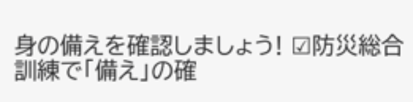身の備えを確認しましょう! ☑防災総合訓練で「備え」の確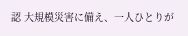認 大規模災害に備え、一人ひとりが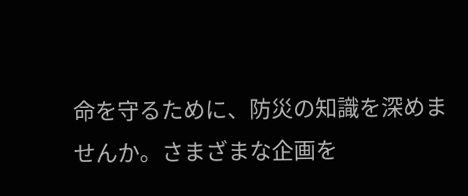命を守るために、防災の知識を深めませんか。さまざまな企画を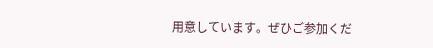用意しています。ぜひご参加くだ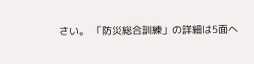さい。 「防災総合訓練」の詳細は5面へ